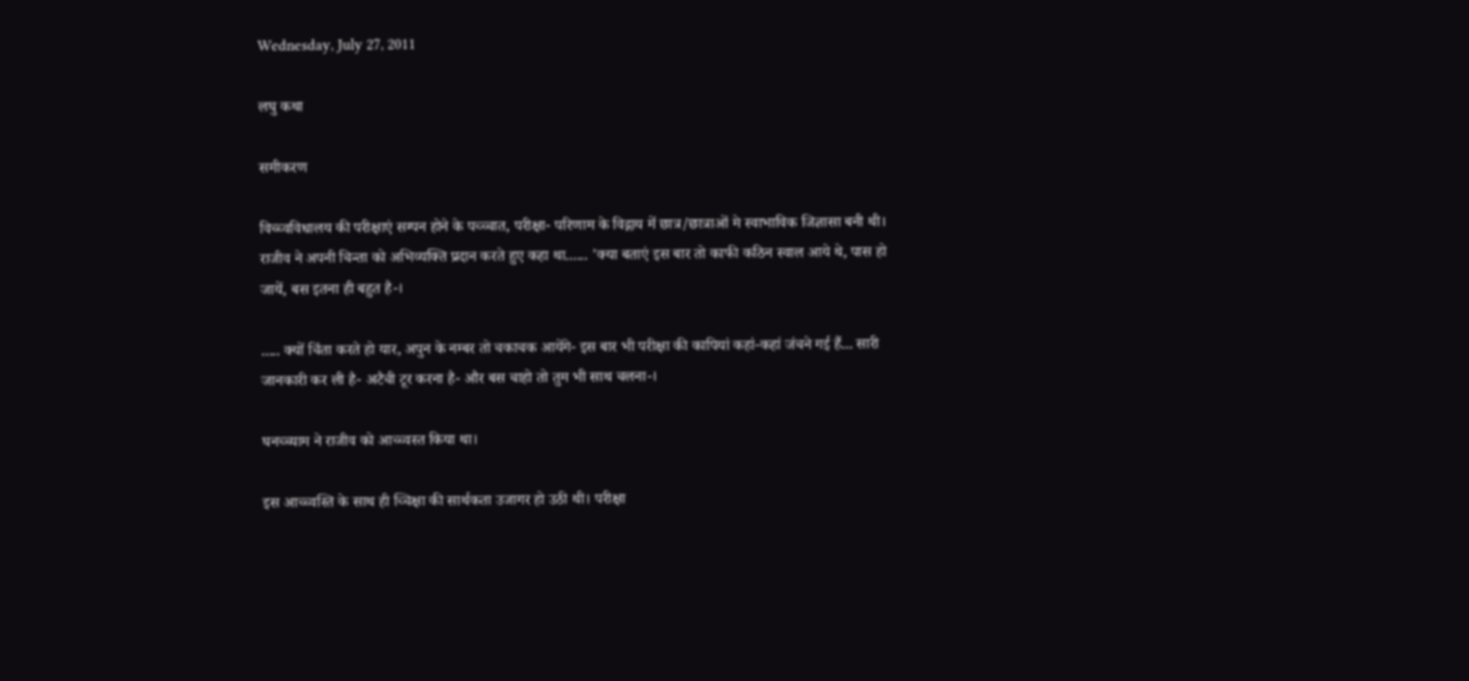Wednesday, July 27, 2011

लघु कथा

समीकरण

विच्च्वविधालय की परीक्षाएं सम्पन होने के पच्च्चात, परीक्षा- परिणाम के विद्गाय में छात्र/छात्राओं मे स्वाभाविक जिज्ञासा बनी थी। राजीव ने अपनी चिन्ता को अभिव्यक्ति प्रदान करते हुए कहा था...... 'क्या बताएं इस बार तो काफी कठिन स्वाल आये थे, पास हो जायें, बस इतना ही बहुत है-।

..... क्यों चिंता करते हो यार, अपुन के नम्बर तो चकाचक आयेंगे- इस बार भी परीक्षा की कापियां कहां-कहां जंचने गई हैं... सारी जानकारी कर ली है- अटैची टूर करना है- और बस चाहो तो तुम भी साथ चलना-।

घनच्च्याम ने राजीव को आच्च्वस्त किया था।

इस आच्च्वस्ति के साथ ही च्चिक्षा की सार्थकता उजागर हो उठी थी। परीक्षा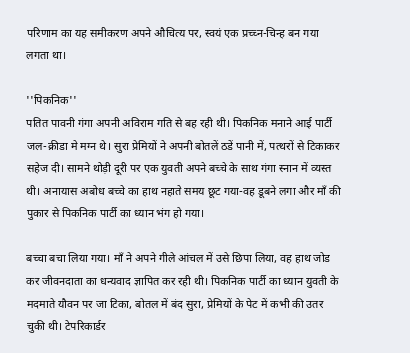परिणाम का यह समीकरण अपने औचित्य पर, स्वयं एक प्रच्च्न-चिन्ह बन गया लगता था।

''पिकनिक''
पतित पावनी गंगा अपनी अविराम गति से बह रही थी। पिकनिक मनाने आई पार्टी जल-क्रीडा मे मग्न थे। सुरा प्रेमियों ने अपनी बोतलें ठडें पानी में, पत्थरों से टिकाकर सहेज दी। सामने थोड़ी दूरी पर एक युवती अपने बच्चे के साथ गंगा स्नान में व्यस्त थी। अनायास अबोध बच्चे का हाथ नहाते समय छूट गया-वह डूबने लगा और माँ की पुकार से पिकनिक पार्टी का ध्यान भंग हो गया।

बच्चा बचा लिया गया। माँ ने अपने गीले आंचल में उसे छिपा लिया, वह हाथ जोड कर जीवनदाता का धन्यवाद ज्ञापित कर रही थी। पिकनिक पार्टी का ध्यान युवती के मदमाते यौवन पर जा टिका, बोतल में बंद सुरा, प्रेमियों के पेट में कभी की उतर चुकी थी। टेपरिकार्डर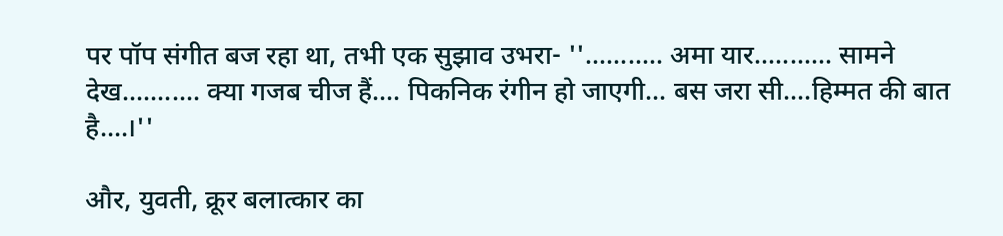पर पॉप संगीत बज रहा था, तभी एक सुझाव उभरा- ''........... अमा यार........... सामने देख........... क्या गजब चीज हैं.... पिकनिक रंगीन हो जाएगी... बस जरा सी....हिम्मत की बात है....।''

और, युवती, क्रूर बलात्कार का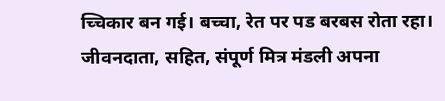च्चिकार बन गई। बच्चा, रेत पर पड बरबस रोता रहा। जीवनदाता, सहित, संपूर्ण मित्र मंडली अपना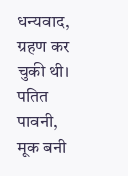धन्यवाद, ग्रहण कर चुकी थी। पतित पावनी, मूक बनी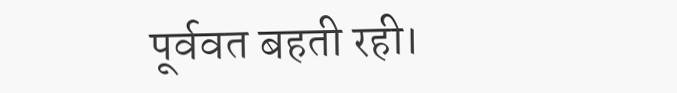पूर्ववत बहती रही।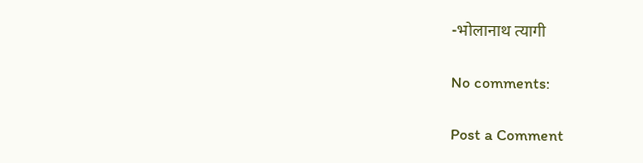-भोलानाथ त्यागी

No comments:

Post a Comment